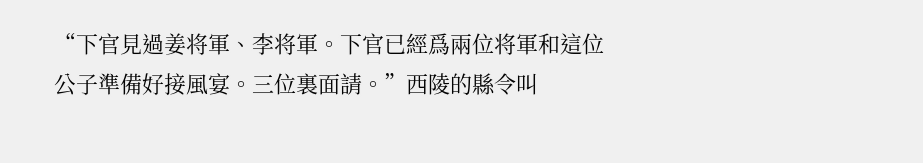“下官見過姜将軍、李将軍。下官已經爲兩位将軍和這位公子準備好接風宴。三位裏面請。”西陵的縣令叫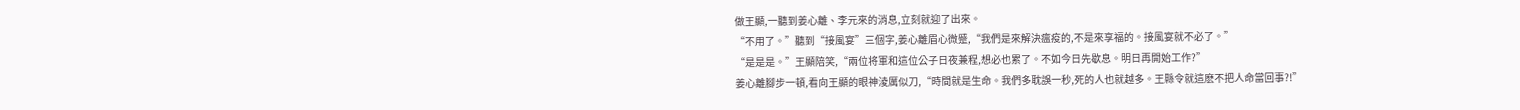做王顯,一聽到姜心離、李元來的消息,立刻就迎了出來。
“不用了。”聽到“接風宴”三個字,姜心離眉心微蹙,“我們是來解決瘟疫的,不是來享福的。接風宴就不必了。”
“是是是。”王顯陪笑,“兩位将軍和這位公子日夜兼程,想必也累了。不如今日先歇息。明日再開始工作?”
姜心離腳步一頓,看向王顯的眼神淩厲似刀,“時間就是生命。我們多耽誤一秒,死的人也就越多。王縣令就這麽不把人命當回事?!”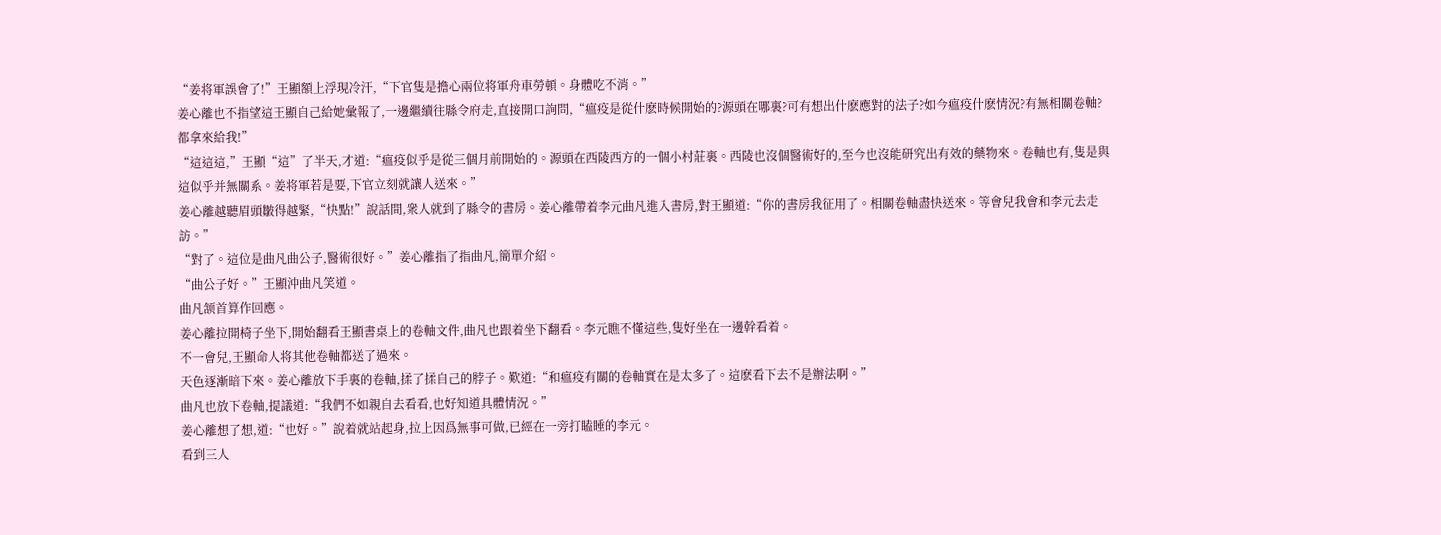“姜将軍誤會了!”王顯額上浮現冷汗,“下官隻是擔心兩位将軍舟車勞頓。身體吃不消。”
姜心離也不指望這王顯自己給她彙報了,一邊繼續往縣令府走,直接開口詢問,“瘟疫是從什麽時候開始的?源頭在哪裏?可有想出什麽應對的法子?如今瘟疫什麽情況?有無相關卷軸?都拿來給我!”
“這這這,”王顯“這”了半天,才道:“瘟疫似乎是從三個月前開始的。源頭在西陵西方的一個小村莊裏。西陵也沒個醫術好的,至今也沒能研究出有效的藥物來。卷軸也有,隻是與這似乎并無關系。姜将軍若是要,下官立刻就讓人送來。”
姜心離越聽眉頭皺得越緊,“快點!”說話間,衆人就到了縣令的書房。姜心離帶着李元曲凡進入書房,對王顯道:“你的書房我征用了。相關卷軸盡快送來。等會兒我會和李元去走訪。”
“對了。這位是曲凡曲公子,醫術很好。”姜心離指了指曲凡,簡單介紹。
“曲公子好。”王顯沖曲凡笑道。
曲凡颔首算作回應。
姜心離拉開椅子坐下,開始翻看王顯書桌上的卷軸文件,曲凡也跟着坐下翻看。李元瞧不懂這些,隻好坐在一邊幹看着。
不一會兒,王顯命人将其他卷軸都送了過來。
天色逐漸暗下來。姜心離放下手裏的卷軸,揉了揉自己的脖子。歎道:“和瘟疫有關的卷軸實在是太多了。這麽看下去不是辦法啊。”
曲凡也放下卷軸,提議道:“我們不如親自去看看,也好知道具體情況。”
姜心離想了想,道:“也好。”說着就站起身,拉上因爲無事可做,已經在一旁打瞌睡的李元。
看到三人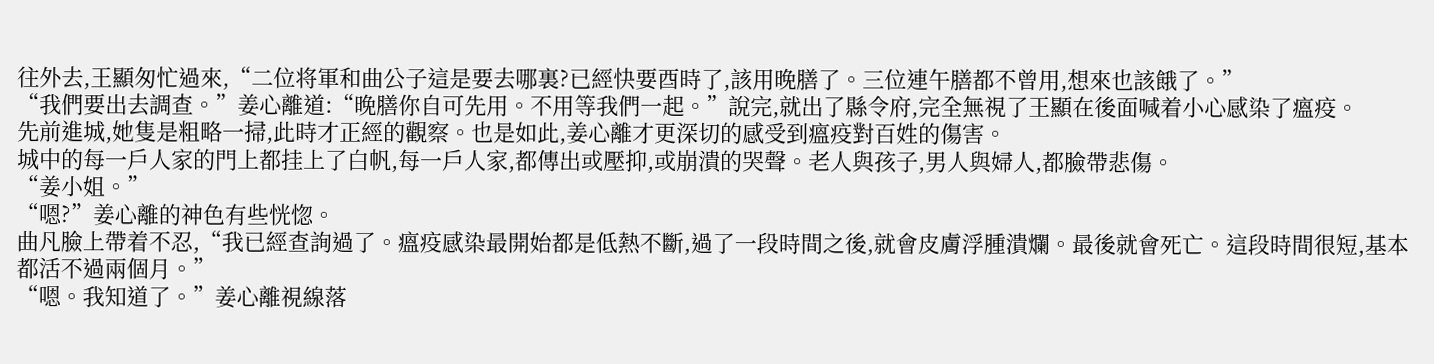往外去,王顯匆忙過來,“二位将軍和曲公子這是要去哪裏?已經快要酉時了,該用晚膳了。三位連午膳都不曾用,想來也該餓了。”
“我們要出去調查。”姜心離道:“晚膳你自可先用。不用等我們一起。”說完,就出了縣令府,完全無視了王顯在後面喊着小心感染了瘟疫。
先前進城,她隻是粗略一掃,此時才正經的觀察。也是如此,姜心離才更深切的感受到瘟疫對百姓的傷害。
城中的每一戶人家的門上都挂上了白帆,每一戶人家,都傳出或壓抑,或崩潰的哭聲。老人與孩子,男人與婦人,都臉帶悲傷。
“姜小姐。”
“嗯?”姜心離的神色有些恍惚。
曲凡臉上帶着不忍,“我已經查詢過了。瘟疫感染最開始都是低熱不斷,過了一段時間之後,就會皮膚浮腫潰爛。最後就會死亡。這段時間很短,基本都活不過兩個月。”
“嗯。我知道了。”姜心離視線落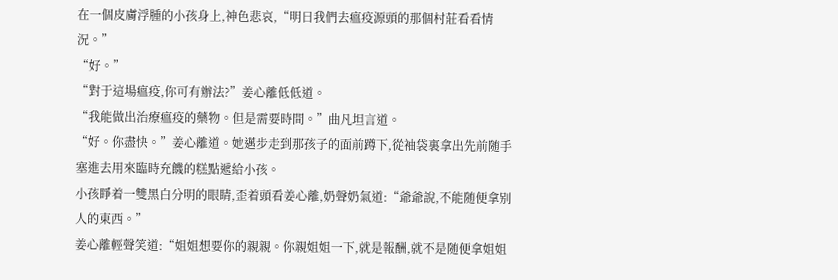在一個皮膚浮腫的小孩身上,神色悲哀,“明日我們去瘟疫源頭的那個村莊看看情況。”
“好。”
“對于這場瘟疫,你可有辦法?”姜心離低低道。
“我能做出治療瘟疫的藥物。但是需要時間。”曲凡坦言道。
“好。你盡快。”姜心離道。她邁步走到那孩子的面前蹲下,從袖袋裏拿出先前随手塞進去用來臨時充饑的糕點遞給小孩。
小孩睜着一雙黑白分明的眼睛,歪着頭看姜心離,奶聲奶氣道:“爺爺說,不能随便拿别人的東西。”
姜心離輕聲笑道:“姐姐想要你的親親。你親姐姐一下,就是報酬,就不是随便拿姐姐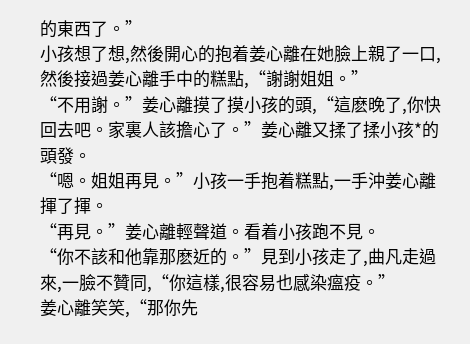的東西了。”
小孩想了想,然後開心的抱着姜心離在她臉上親了一口,然後接過姜心離手中的糕點,“謝謝姐姐。”
“不用謝。”姜心離摸了摸小孩的頭,“這麽晚了,你快回去吧。家裏人該擔心了。”姜心離又揉了揉小孩*的頭發。
“嗯。姐姐再見。”小孩一手抱着糕點,一手沖姜心離揮了揮。
“再見。”姜心離輕聲道。看着小孩跑不見。
“你不該和他靠那麽近的。”見到小孩走了,曲凡走過來,一臉不贊同,“你這樣,很容易也感染瘟疫。”
姜心離笑笑,“那你先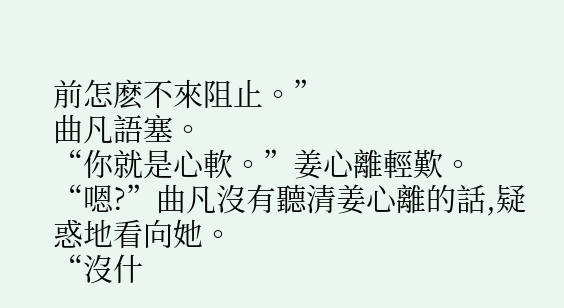前怎麽不來阻止。”
曲凡語塞。
“你就是心軟。”姜心離輕歎。
“嗯?”曲凡沒有聽清姜心離的話,疑惑地看向她。
“沒什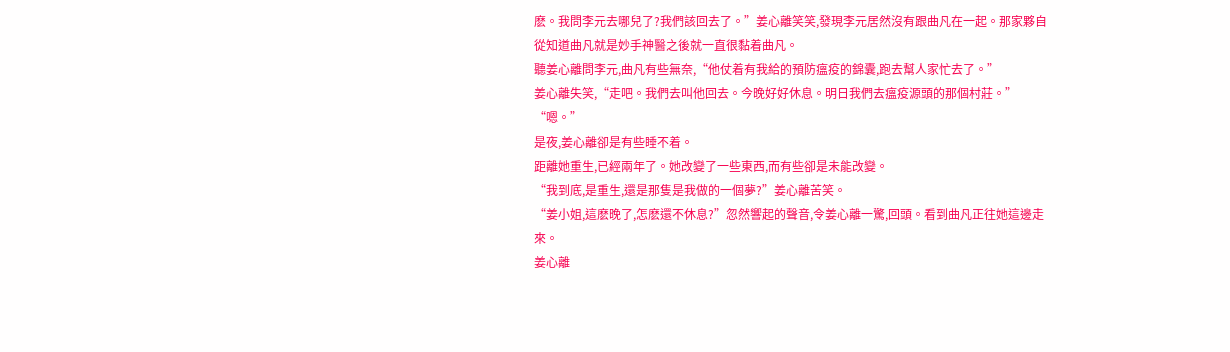麽。我問李元去哪兒了?我們該回去了。”姜心離笑笑,發現李元居然沒有跟曲凡在一起。那家夥自從知道曲凡就是妙手神醫之後就一直很黏着曲凡。
聽姜心離問李元,曲凡有些無奈,“他仗着有我給的預防瘟疫的錦囊,跑去幫人家忙去了。”
姜心離失笑,“走吧。我們去叫他回去。今晚好好休息。明日我們去瘟疫源頭的那個村莊。”
“嗯。”
是夜,姜心離卻是有些睡不着。
距離她重生,已經兩年了。她改變了一些東西,而有些卻是未能改變。
“我到底,是重生,還是那隻是我做的一個夢?”姜心離苦笑。
“姜小姐,這麽晚了,怎麽還不休息?”忽然響起的聲音,令姜心離一驚,回頭。看到曲凡正往她這邊走來。
姜心離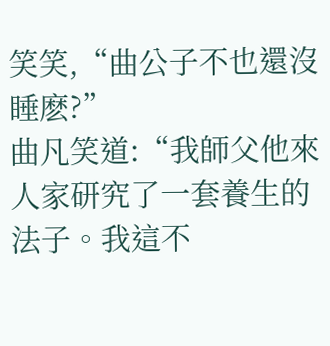笑笑,“曲公子不也還沒睡麽?”
曲凡笑道:“我師父他來人家研究了一套養生的法子。我這不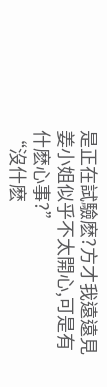是正在試驗麽?方才我遠遠見姜小姐似乎不太開心,可是有什麽心事?”
“沒什麽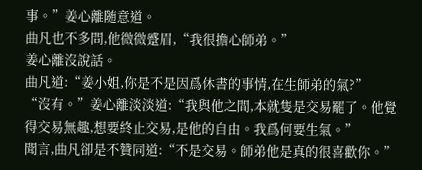事。”姜心離随意道。
曲凡也不多問,他微微蹙眉,“我很擔心師弟。”
姜心離沒說話。
曲凡道:“姜小姐,你是不是因爲休書的事情,在生師弟的氣?”
“沒有。”姜心離淡淡道:“我與他之間,本就隻是交易罷了。他覺得交易無趣,想要終止交易,是他的自由。我爲何要生氣。”
聞言,曲凡卻是不贊同道:“不是交易。師弟他是真的很喜歡你。”